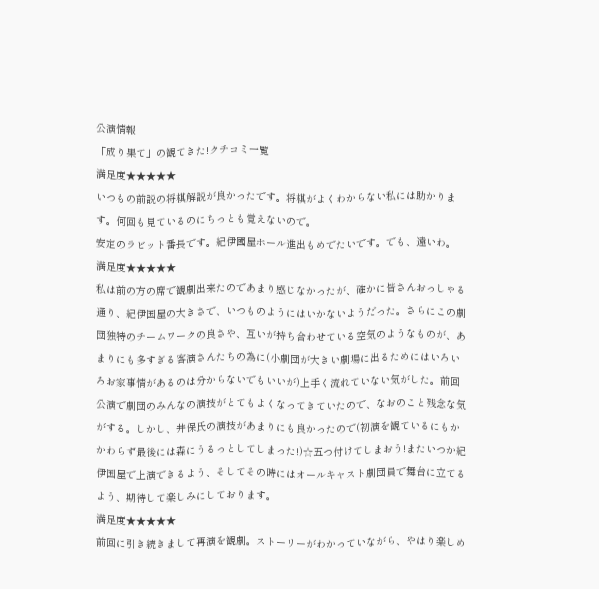公演情報
「成り果て」の観てきた!クチコミ一覧
満足度★★★★★
いつもの前説の将棋解説が良かったです。将棋がよくわからない私には助かります。何回も見ているのにちっとも覚えないので。
安定のラビット番長です。紀伊國屋ホール進出もめでたいです。でも、遠いわ。
満足度★★★★★
私は前の方の席で観劇出来たのであまり感じなかったが、確かに皆さんおっしゃる通り、紀伊国屋の大きさで、いつものようにはいかないようだった。さらにこの劇団独特のチームワークの良さや、互いが持ち合わせている空気のようなものが、あまりにも多すぎる客演さんたちの為に(小劇団が大きい劇場に出るためにはいろいろお家事情があるのは分からないでもいいが)上手く流れていない気がした。前回公演で劇団のみんなの演技がとてもよくなってきていたので、なおのこと残念な気がする。しかし、井保氏の演技があまりにも良かったので(初演を観ているにもかかわらず最後には森にうるっとしてしまった!)☆五つ付けてしまおう!またいつか紀伊国屋で上演できるよう、そしてその時にはオールキャスト劇団員で舞台に立てるよう、期待して楽しみにしております。
満足度★★★★★
前回に引き続きまして再演を観劇。ストーリーがわかっていながら、やはり楽しめ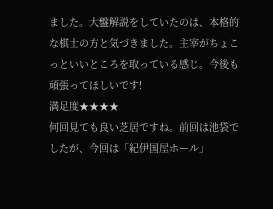ました。大盤解説をしていたのは、本格的な棋士の方と気づきました。主宰がちょこっといいところを取っている感じ。今後も頑張ってほしいです!
満足度★★★★
何回見ても良い芝居ですね。前回は池袋でしたが、今回は「紀伊国屋ホール」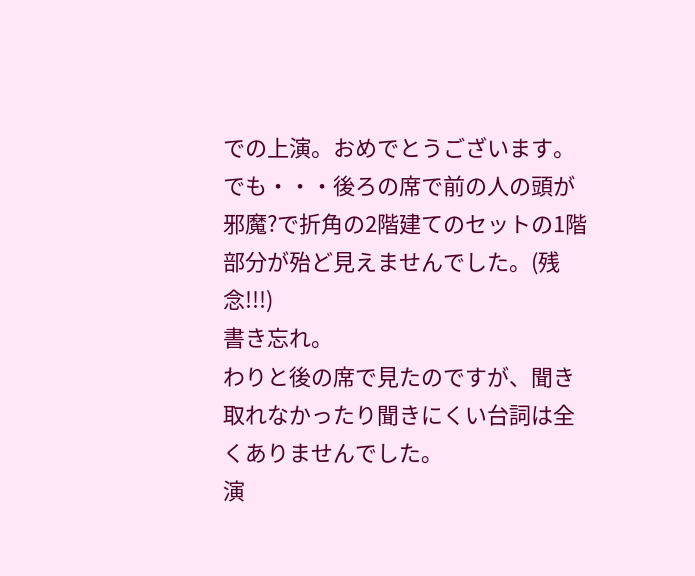での上演。おめでとうございます。
でも・・・後ろの席で前の人の頭が邪魔?で折角の2階建てのセットの1階部分が殆ど見えませんでした。(残念!!!)
書き忘れ。
わりと後の席で見たのですが、聞き取れなかったり聞きにくい台詞は全くありませんでした。
演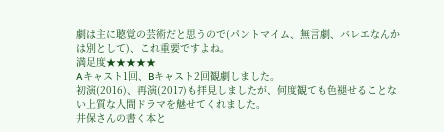劇は主に聴覚の芸術だと思うので(パントマイム、無言劇、バレエなんかは別として)、これ重要ですよね。
満足度★★★★★
Aキャスト1回、Bキャスト2回観劇しました。
初演(2016)、再演(2017)も拝見しましたが、何度観ても色褪せることない上質な人間ドラマを魅せてくれました。
井保さんの書く本と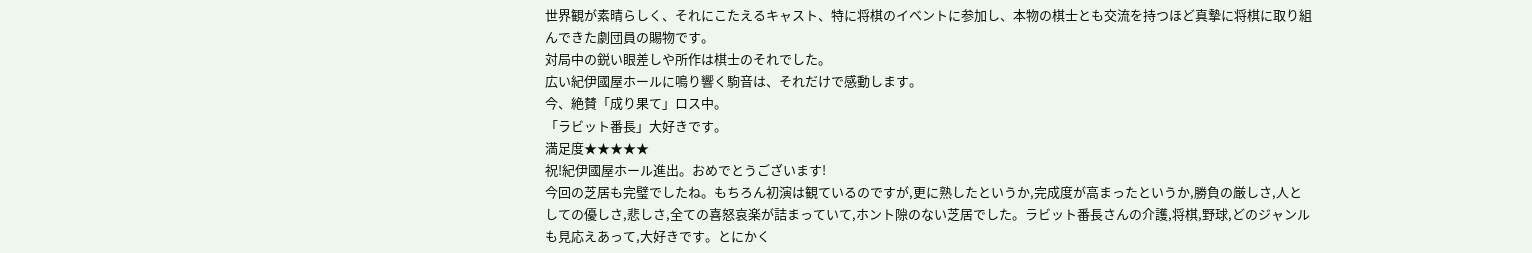世界観が素晴らしく、それにこたえるキャスト、特に将棋のイベントに参加し、本物の棋士とも交流を持つほど真摯に将棋に取り組んできた劇団員の賜物です。
対局中の鋭い眼差しや所作は棋士のそれでした。
広い紀伊國屋ホールに鳴り響く駒音は、それだけで感動します。
今、絶賛「成り果て」ロス中。
「ラビット番長」大好きです。
満足度★★★★★
祝!紀伊國屋ホール進出。おめでとうございます!
今回の芝居も完璧でしたね。もちろん初演は観ているのですが,更に熟したというか,完成度が高まったというか,勝負の厳しさ,人としての優しさ,悲しさ,全ての喜怒哀楽が詰まっていて,ホント隙のない芝居でした。ラビット番長さんの介護,将棋,野球,どのジャンルも見応えあって,大好きです。とにかく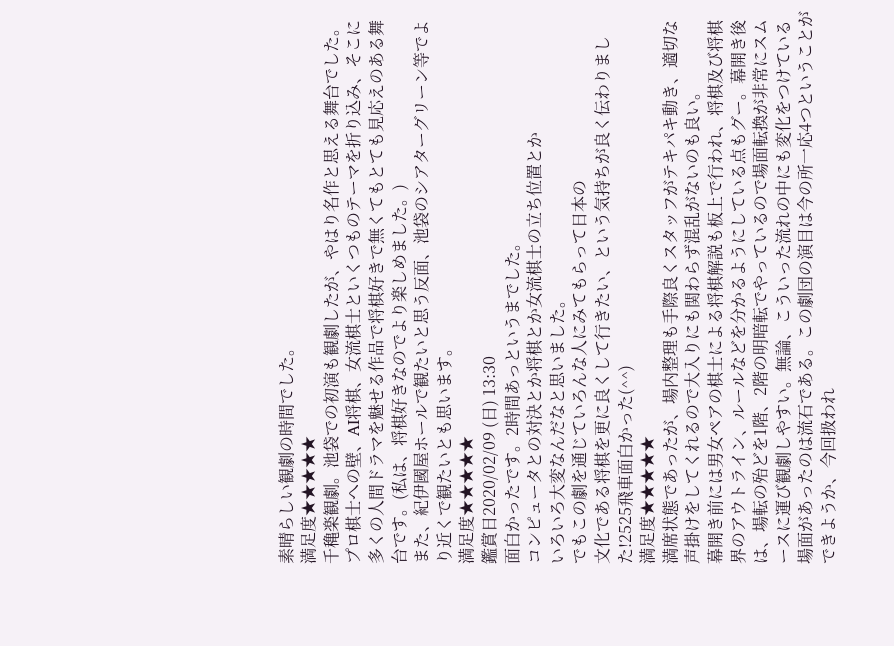素晴らしい観劇の時間でした。
満足度★★★★★
千穐楽観劇。池袋での初演も観劇したが、やはり名作と思える舞台でした。プロ棋士への壁、AI将棋、女流棋士といくつものテーマを折り込み、そこに多くの人間ドラマを魅せる作品で将棋好きで無くてもとても見応えのある舞台です。(私は、将棋好きなのでより楽しめました。)
また、紀伊國屋ホールで観たいと思う反面、池袋のシアターグリーン等でより近くで観たいとも思います。
満足度★★★★★
鑑賞日2020/02/09 (日) 13:30
面白かったです。2時間あっというまでした。
コンピュータとの対決とか将棋とか女流棋士の立ち位置とか
いろいろ大変なんだなと思いました。
でもこの劇を通じていろんな人にみてもらって日本の
文化である将棋を更に良くして行きたい、という気持ちが良く伝わりました!2525飛車面白かった(^^)
満足度★★★★★
満席状態であったが、場内整理も手際良くスタッフがテキパキ動き、適切な声掛けをしてくれるので大入りにも関わらず混乱がないのも良い。
幕開き前には男女ペアの棋士による将棋解説も板上で行われ、将棋及び将棋界のアウトライン、ルールなどを分かるようにしている点もグー。幕開き後は、場転の殆どを1階、2階の明暗転でやっているので場面転換が非常にスムースに運び観劇しやすい。無論、こういった流れの中にも変化をつけている場面があったのは流石である。この劇団の演目は今の所一応4つということができようか、今回扱われ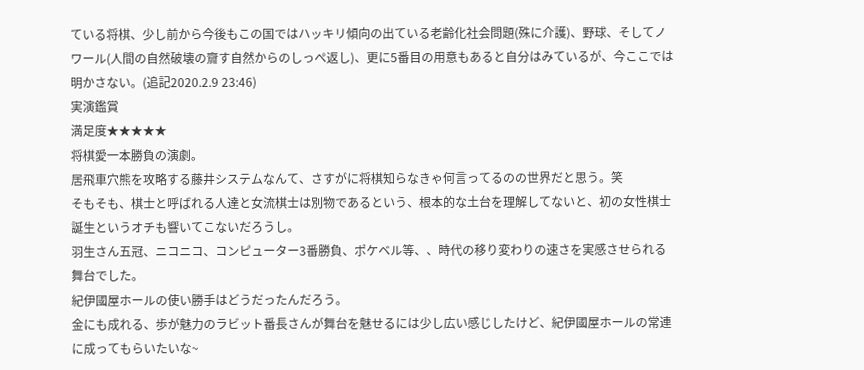ている将棋、少し前から今後もこの国ではハッキリ傾向の出ている老齢化社会問題(殊に介護)、野球、そしてノワール(人間の自然破壊の齎す自然からのしっぺ返し)、更に5番目の用意もあると自分はみているが、今ここでは明かさない。(追記2020.2.9 23:46)
実演鑑賞
満足度★★★★★
将棋愛一本勝負の演劇。
居飛車穴熊を攻略する藤井システムなんて、さすがに将棋知らなきゃ何言ってるのの世界だと思う。笑
そもそも、棋士と呼ばれる人達と女流棋士は別物であるという、根本的な土台を理解してないと、初の女性棋士誕生というオチも響いてこないだろうし。
羽生さん五冠、ニコニコ、コンピューター3番勝負、ポケベル等、、時代の移り変わりの速さを実感させられる舞台でした。
紀伊國屋ホールの使い勝手はどうだったんだろう。
金にも成れる、歩が魅力のラビット番長さんが舞台を魅せるには少し広い感じしたけど、紀伊國屋ホールの常連に成ってもらいたいな~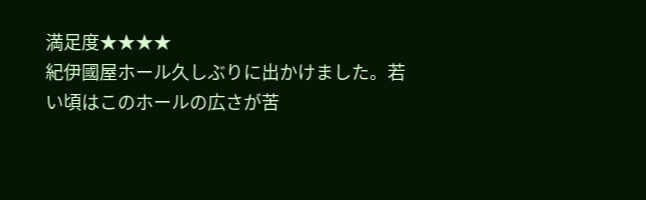満足度★★★★
紀伊國屋ホール久しぶりに出かけました。若い頃はこのホールの広さが苦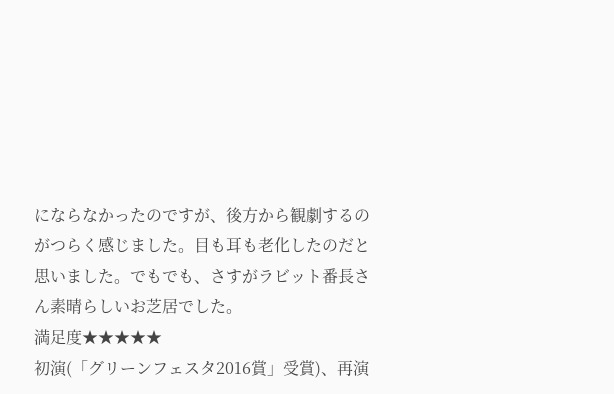にならなかったのですが、後方から観劇するのがつらく感じました。目も耳も老化したのだと思いました。でもでも、さすがラビット番長さん素晴らしいお芝居でした。
満足度★★★★★
初演(「グリーンフェスタ2016賞」受賞)、再演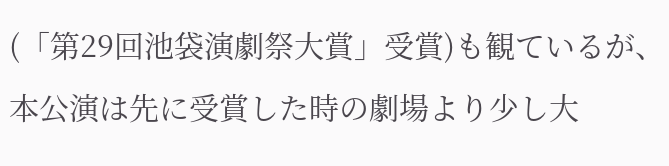(「第29回池袋演劇祭大賞」受賞)も観ているが、本公演は先に受賞した時の劇場より少し大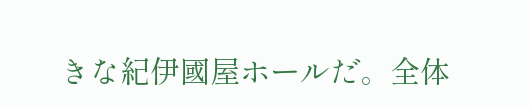きな紀伊國屋ホールだ。全体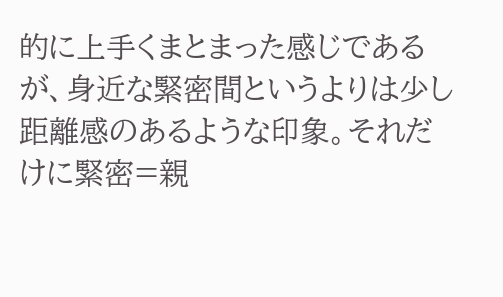的に上手くまとまった感じであるが、身近な緊密間というよりは少し距離感のあるような印象。それだけに緊密=親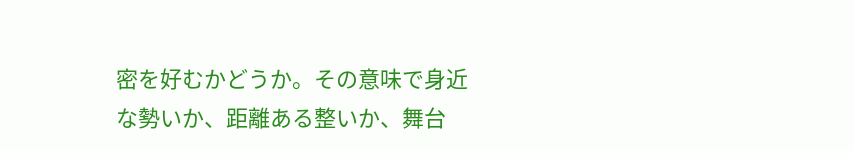密を好むかどうか。その意味で身近な勢いか、距離ある整いか、舞台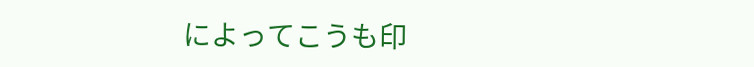によってこうも印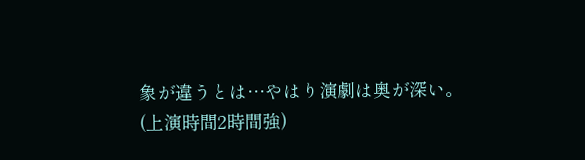象が違うとは…やはり演劇は奥が深い。
(上演時間2時間強)